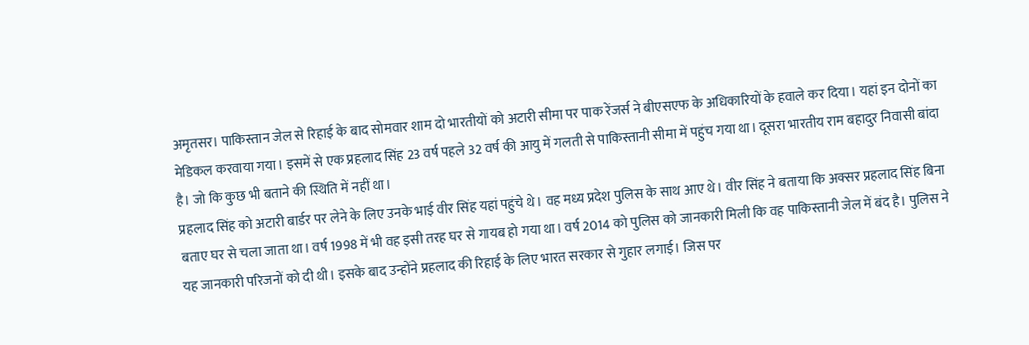अमृतसर। पाकिस्तान जेल से रिहाई के बाद सोमवार शाम दो भारतीयों को अटारी सीमा पर पाक रेंजर्स ने बीएसएफ के अधिकारियों के हवाले कर दिया। यहां इन दोनों का मेडिकल करवाया गया। इसमें से एक प्रहलाद सिंह 23 वर्ष पहले 32 वर्ष की आयु में गलती से पाकिस्तानी सीमा में पहुंच गया था। दूसरा भारतीय राम बहादुर निवासी बांदा है। जो कि कुछ भी बताने की स्थिति में नहीं था।
प्रहलाद सिंह को अटारी बार्डर पर लेने के लिए उनके भाई वीर सिंह यहां पहुंचे थे। वह मध्य प्रदेश पुलिस के साथ आए थे। वीर सिंह ने बताया कि अक्सर प्रहलाद सिंह बिना बताए घर से चला जाता था। वर्ष 1998 में भी वह इसी तरह घर से गायब हो गया था। वर्ष 2014 को पुलिस को जानकारी मिली कि वह पाकिस्तानी जेल में बंद है। पुलिस ने यह जानकारी परिजनों को दी थी। इसके बाद उन्होंने प्रहलाद की रिहाई के लिए भारत सरकार से गुहार लगाई। जिस पर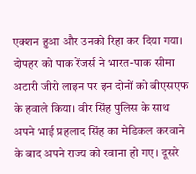एक्शन हुआ और उनको रिहा कर दिया गया।
दोपहर को पाक रेंजर्स ने भारत-पाक सीमा अटारी जीरो लाइन पर इन दोनों को बीएसएफ के हवाले किया। वीर सिंह पुलिस के साथ अपने भाई प्रहलाद सिंह का मेडिकल करवाने के बाद अपने राज्य को रवाना हो गए। दूसरे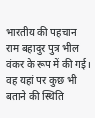भारतीय की पहचान राम बहादुर पुत्र भील वंकर के रूप में की गई। वह यहां पर कुछ भी बताने की स्थिति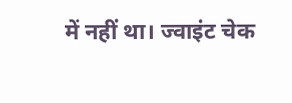में नहीं था। ज्वाइंट चेक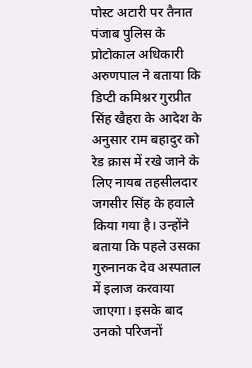पोस्ट अटारी पर तैनात पंजाब पुलिस के प्रोटोकाल अधिकारी अरुणपाल ने बताया कि डिप्टी कमिश्नर गुरप्रीत सिंह खैहरा के आदेश के अनुसार राम बहादुर को रेड क्रास में रखे जाने के लिए नायब तहसीलदार जगसीर सिंह के हवाले किया गया है। उन्होंने बताया कि पहले उसका गुरुनानक देव अस्पताल में इलाज करवाया जाएगा। इसके बाद उनको परिजनों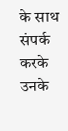के साथ संपर्क करके उनके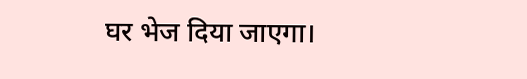घर भेज दिया जाएगा।